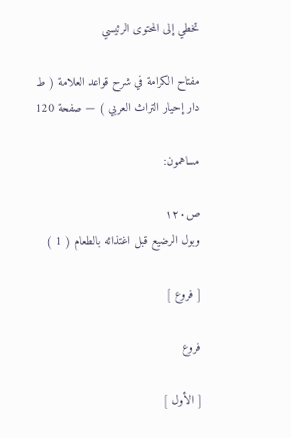تخطي إلى المحتوى الرئيسي

مفتاح الكرامة في شرح قواعد العلامة ( ط دار إحيار التراث العربي ) — صفحة 120

مساهمون:

ص١٢٠
وبول الرضيع قبل اغتذائه بالطعام ( 1 )

[ فروع ]

فروع

[ الأول ]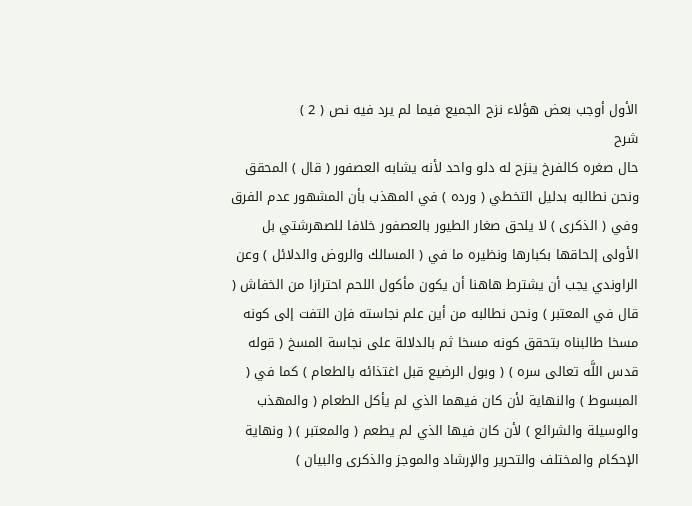الأول أوجب بعض هؤلاء نزح الجميع فيما لم يرد فيه نص ( 2 )
شرح
حال صغره كالفرخ ينزح له دلو واحد لأنه يشابه العصفور ( قال ) المحقق ونحن نطالبه بدليل التخطي ( ورده ) في المهذب بأن المشهور عدم الفرق وفي ( الذكرى ) لا يلحق صغار الطيور بالعصفور خلافا للصهرشتي بل الأولى إلحاقها بكبارها ونظيره ما في ( المسالك والروض والدلائل ) وعن الراوندي يجب أن يشترط هاهنا أن يكون مأكول اللحم احترازا من الخفاش ( قال في المعتبر ) ونحن نطالبه من أين علم نجاسته فإن التفت إلى كونه مسخا طالبناه بتحقق كونه مسخا ثم بالدلالة على نجاسة المسخ ( قوله قدس اللَّه تعالى سره ) ( وبول الرضيع قبل اغتذائه بالطعام ) كما في ( المبسوط ) والنهاية لأن كان فيهما الذي لم يأكل الطعام ( والمهذب والوسيلة والشرائع ) لأن كان فيها الذي لم يطعم ( والمعتبر ) ( ونهاية الإحكام والمختلف والتحرير والإرشاد والموجز والذكرى والبيان )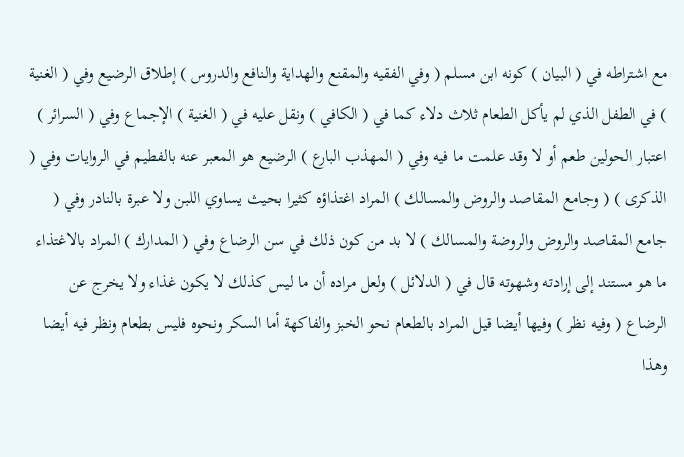مع اشتراطه في ( البيان ) كونه ابن مسلم ( وفي الفقيه والمقنع والهداية والنافع والدروس ) إطلاق الرضيع وفي ( الغنية ) في الطفل الذي لم يأكل الطعام ثلاث دلاء كما في ( الكافي ) ونقل عليه في ( الغنية ) الإجماع وفي ( السرائر ) اعتبار الحولين طعم أو لا وقد علمت ما فيه وفي ( المهذب البارع ) الرضيع هو المعبر عنه بالفطيم في الروايات وفي ( الذكرى ) ( وجامع المقاصد والروض والمسالك ) المراد اغتذاؤه كثيرا بحيث يساوي اللبن ولا عبرة بالنادر وفي ( جامع المقاصد والروض والروضة والمسالك ) لا بد من كون ذلك في سن الرضاع وفي ( المدارك ) المراد بالاغتذاء ما هو مستند إلى إرادته وشهوته قال في ( الدلائل ) ولعل مراده أن ما ليس كذلك لا يكون غذاء ولا يخرج عن الرضاع ( وفيه نظر ) وفيها أيضا قيل المراد بالطعام نحو الخبز والفاكهة أما السكر ونحوه فليس بطعام ونظر فيه أيضا وهذا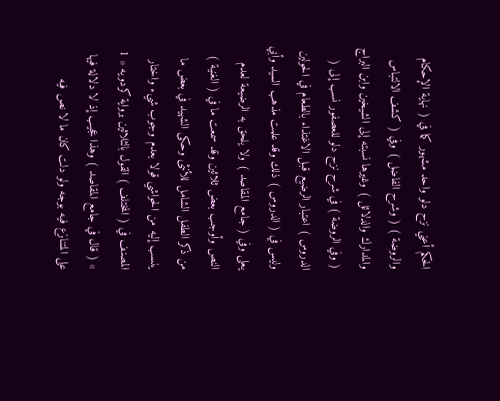الحكم أعني نزح دلو واحد مشهور كما في ( نهاية الإحكام والروضة ) ( وشرح الفاضل ) وفي ( كشف الالتباس والمدارك والدلائل ) وغيرها نسبته إلى الشيخين وابن البراج ( وفي الروضة ) في شرح نزح دلو للعصفور نسب إلى ( الدروس ) اعتبار الرضيع قبل الاغتذاء بالطعام في الحولين وليس في ( الدروس ) ذلك وقد علمت مذهب السيد وأبي يعلى وفي ( جامع المقاصد ) ولا يلحق به الرضيعة لعدم النص وأوجب بعض ثلاثين وقد سمعت ما في ( الغنية ) من ذكر الطفل الشامل للأنثى وحكى الشهيد في بعض ما ينسب إليه من الحواشي قولا بعدم وجوب شيء واختار المصنف في ( المختلف ) القول بالثلاثين برواية كردويه « 1 » ( قال في جامع المقاصد ) وهذا عجيب إذ لا دلالة فيها على المتنازع فيه بوجه ولو دلت كان ما لا نص فيه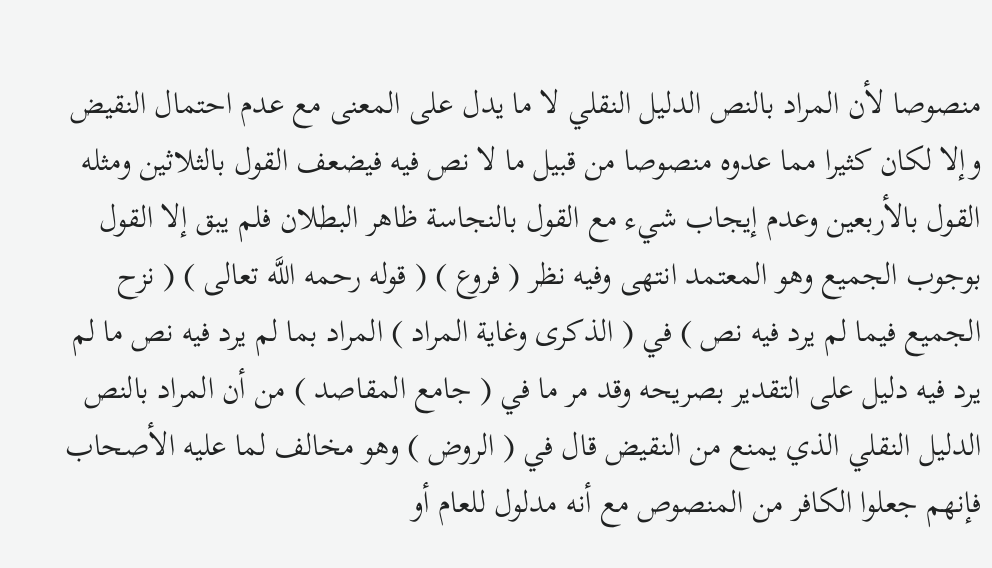منصوصا لأن المراد بالنص الدليل النقلي لا ما يدل على المعنى مع عدم احتمال النقيض وإلا لكان كثيرا مما عدوه منصوصا من قبيل ما لا نص فيه فيضعف القول بالثلاثين ومثله القول بالأربعين وعدم إيجاب شيء مع القول بالنجاسة ظاهر البطلان فلم يبق إلا القول بوجوب الجميع وهو المعتمد انتهى وفيه نظر ( فروع ) ( قوله رحمه اللَّه تعالى ) ( نزح الجميع فيما لم يرد فيه نص ) في ( الذكرى وغاية المراد ) المراد بما لم يرد فيه نص ما لم يرد فيه دليل على التقدير بصريحه وقد مر ما في ( جامع المقاصد ) من أن المراد بالنص الدليل النقلي الذي يمنع من النقيض قال في ( الروض ) وهو مخالف لما عليه الأصحاب فإنهم جعلوا الكافر من المنصوص مع أنه مدلول للعام أو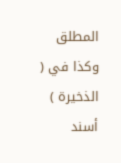المطلق وكذا في ( الذخيرة ) أسند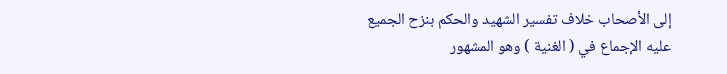إلى الأصحاب خلاف تفسير الشهيد والحكم بنزح الجميع عليه الإجماع في ( الغنية ) وهو المشهور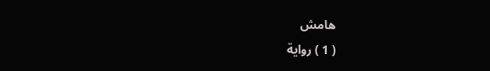هامش
( 1 ) رواية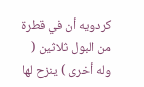كردويه أن في قطرة من البول ثلاثين ( وله أخرى ) ينزح لها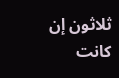ثلاثون إن كانت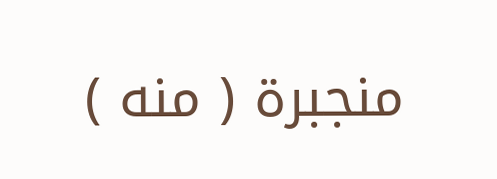منجبرة ( منه )